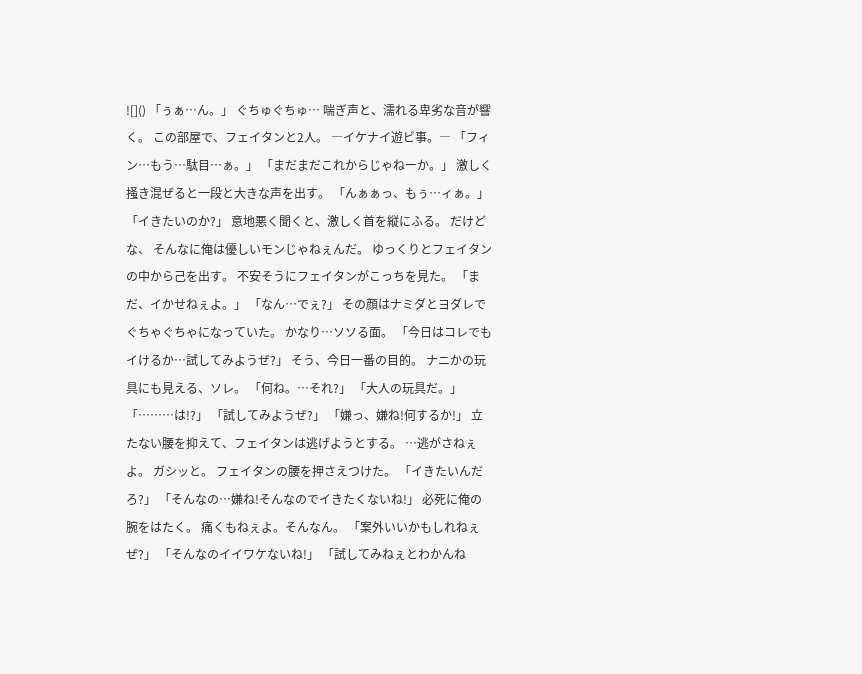![]() 「ぅぁ…ん。」 ぐちゅぐちゅ… 喘ぎ声と、濡れる卑劣な音が響く。 この部屋で、フェイタンと2人。 ―イケナイ遊ビ事。― 「フィン…もう…駄目…ぁ。」 「まだまだこれからじゃねーか。」 激しく掻き混ぜると一段と大きな声を出す。 「んぁぁっ、もぅ…ィぁ。」 「イきたいのか?」 意地悪く聞くと、激しく首を縦にふる。 だけどな、 そんなに俺は優しいモンじゃねぇんだ。 ゆっくりとフェイタンの中から己を出す。 不安そうにフェイタンがこっちを見た。 「まだ、イかせねぇよ。」 「なん…でぇ?」 その顔はナミダとヨダレでぐちゃぐちゃになっていた。 かなり…ソソる面。 「今日はコレでもイけるか…試してみようぜ?」 そう、今日一番の目的。 ナニかの玩具にも見える、ソレ。 「何ね。…それ?」 「大人の玩具だ。」 「………は!?」 「試してみようぜ?」 「嫌っ、嫌ね!何するか!」 立たない腰を抑えて、フェイタンは逃げようとする。 …逃がさねぇよ。 ガシッと。 フェイタンの腰を押さえつけた。 「イきたいんだろ?」 「そんなの…嫌ね!そんなのでイきたくないね!」 必死に俺の腕をはたく。 痛くもねぇよ。そんなん。 「案外いいかもしれねぇぜ?」 「そんなのイイワケないね!」 「試してみねぇとわかんね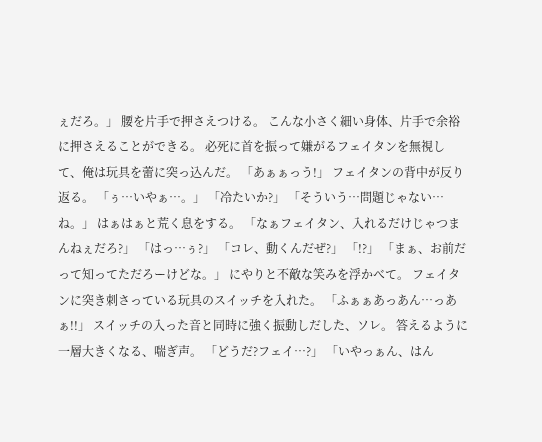ぇだろ。」 腰を片手で押さえつける。 こんな小さく細い身体、片手で余裕に押さえることができる。 必死に首を振って嫌がるフェイタンを無視して、俺は玩具を蕾に突っ込んだ。 「あぁぁっう!」 フェイタンの背中が反り返る。 「ぅ…いやぁ…。」 「冷たいか?」 「そういう…問題じゃない…ね。」 はぁはぁと荒く息をする。 「なぁフェイタン、入れるだけじゃつまんねぇだろ?」 「はっ…ぅ?」 「コレ、動くんだぜ?」 「!?」 「まぁ、お前だって知ってただろーけどな。」 にやりと不敵な笑みを浮かべて。 フェイタンに突き刺さっている玩具のスイッチを入れた。 「ふぁぁあっあん…っあぁ!!」 スイッチの入った音と同時に強く振動しだした、ソレ。 答えるように一層大きくなる、喘ぎ声。 「どうだ?フェイ…?」 「いやっぁん、はん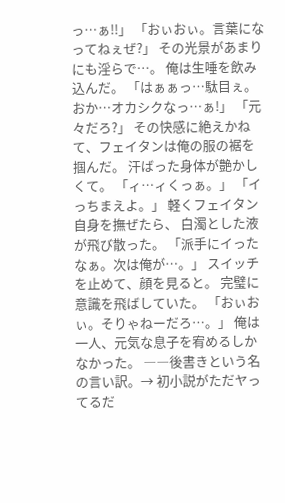っ…ぁ!!」 「おぃおぃ。言葉になってねぇぜ?」 その光景があまりにも淫らで…。 俺は生唾を飲み込んだ。 「はぁぁっ…駄目ぇ。おか…オカシクなっ…ぁ!」 「元々だろ?」 その快感に絶えかねて、フェイタンは俺の服の裾を掴んだ。 汗ばった身体が艶かしくて。 「ィ…ィくっぁ。」 「イっちまえよ。」 軽くフェイタン自身を撫ぜたら、 白濁とした液が飛び散った。 「派手にイったなぁ。次は俺が…。」 スイッチを止めて、顔を見ると。 完璧に意識を飛ばしていた。 「おぃおぃ。そりゃねーだろ…。」 俺は一人、元気な息子を宥めるしかなかった。 ――後書きという名の言い訳。→ 初小説がただヤってるだ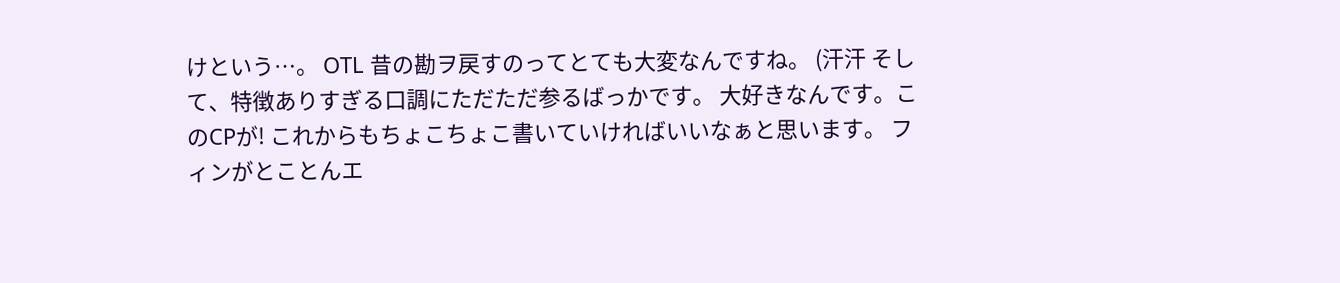けという…。 OTL 昔の勘ヲ戻すのってとても大変なんですね。 (汗汗 そして、特徴ありすぎる口調にただただ参るばっかです。 大好きなんです。このCPが! これからもちょこちょこ書いていければいいなぁと思います。 フィンがとことんエ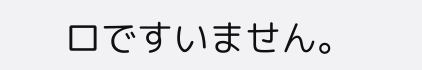ロですいません。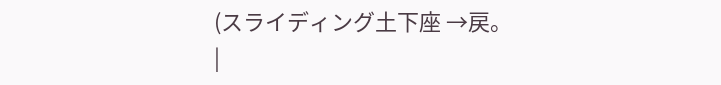(スライディング土下座 →戻。 |